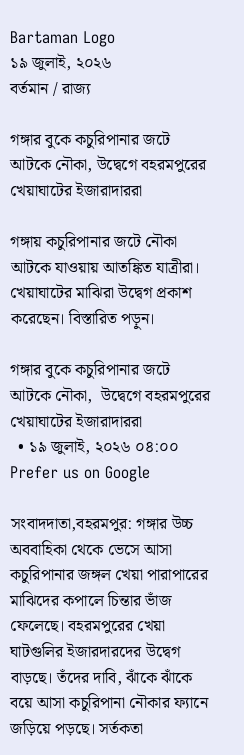Bartaman Logo
১৯ জুলাই, ২০২৬
বর্তমান / রাজ্য

গঙ্গার বুকে কচুরিপানার জটে আটকে নৌকা, উদ্বেগে বহরমপুরের খেয়াঘাটের ইজারাদাররা

গঙ্গায় কচুরিপানার জটে নৌকা আটকে যাওয়ায় আতঙ্কিত যাত্রীরা। খেয়াঘাটের মাঝিরা উদ্বেগ প্রকাশ করেছেন। বিস্তারিত পড়ুন।

গঙ্গার বুকে কচুরিপানার জটে আটকে নৌকা,  উদ্বেগে বহরমপুরের খেয়াঘাটের ইজারাদাররা
  • ১৯ জুলাই, ২০২৬ ০৪:০০
Prefer us on Google

সংবাদদাতা,বহরমপুর: গঙ্গার উচ্চ অববাহিকা থেকে ভেসে আসা কচুরিপানার জঙ্গল খেয়া পারাপারের মাঝিদের কপালে চিন্তার ভাঁজ ফেলেছে। বহরমপুরের খেয়া ঘাটগুলির ইজারদারদের উদ্বেগ বাড়ছে। তঁদের দাবি, ঝাঁকে ঝাঁকে বয়ে আসা কচুরিপানা নৌকার ফ্যানে জড়িয়ে পড়ছে। সর্তকতা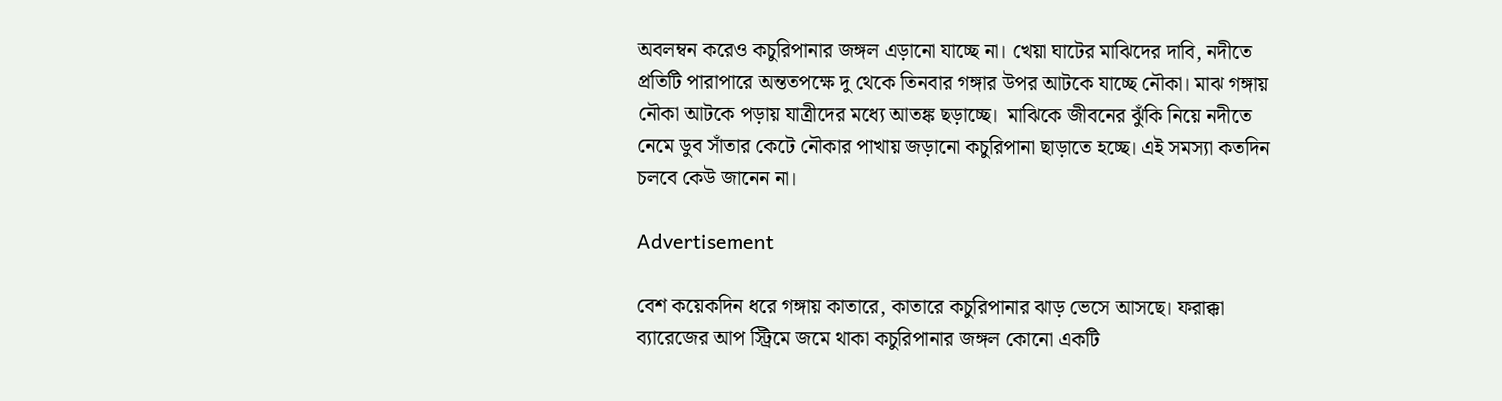অবলম্বন করেও কচুরিপানার জঙ্গল এড়ানো যাচ্ছে না। খেয়া ঘাটের মাঝিদের দাবি, নদীতে প্রতিটি পারাপারে অন্ততপক্ষে দু থেকে তিনবার গঙ্গার উপর আটকে যাচ্ছে নৌকা। মাঝ গঙ্গায় নৌকা আটকে পড়ায় যাত্রীদের মধ্যে আতঙ্ক ছড়াচ্ছে।  মাঝিকে জীবনের ঝুঁকি নিয়ে নদীতে নেমে ডুব সাঁতার কেটে নৌকার পাখায় জড়ানো কচুরিপানা ছাড়াতে হচ্ছে। এই সমস্যা কতদিন চলবে কেউ জানেন না।

Advertisement

বেশ কয়েকদিন ধরে গঙ্গায় কাতারে, কাতারে কচুরিপানার ঝাড় ভেসে আসছে। ফরাক্কা ব্যারেজের আপ স্ট্রিমে জমে থাকা কচুরিপানার জঙ্গল কোনো একটি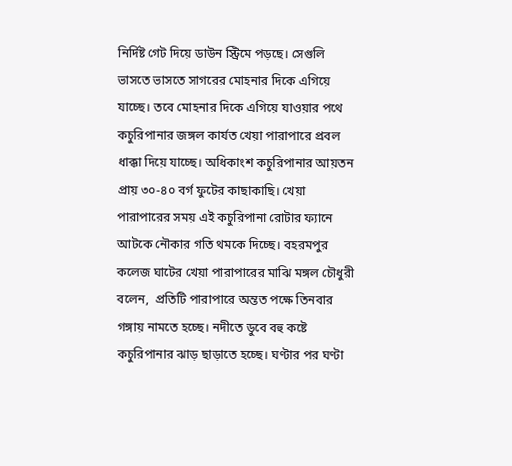নির্দিষ্ট গেট দিয়ে ডাউন স্ট্রিমে পড়ছে। সেগুলি ভাসতে ভাসতে সাগরের মোহনার দিকে এগিয়ে যাচ্ছে। তবে মোহনার দিকে এগিয়ে যাওয়ার পথে কচুরিপানার জঙ্গল কার্যত খেয়া পারাপারে প্রবল ধাক্কা দিয়ে যাচ্ছে। অধিকাংশ কচুরিপানার আয়তন প্রায় ৩০-৪০ বর্গ ফুটের কাছাকাছি। খেয়া পারাপারের সময় এই কচুরিপানা রোটার ফ্যানে আটকে নৌকার গতি থমকে দিচ্ছে। বহরমপুর কলেজ ঘাটের খেয়া পারাপারের মাঝি মঙ্গল চৌধুরী বলেন,  প্রতিটি পারাপারে অন্তত পক্ষে তিনবার গঙ্গায় নামতে হচ্ছে। নদীতে ডুবে বহু কষ্টে কচুরিপানার ঝাড় ছাড়াতে হচ্ছে। ঘণ্টার পর ঘণ্টা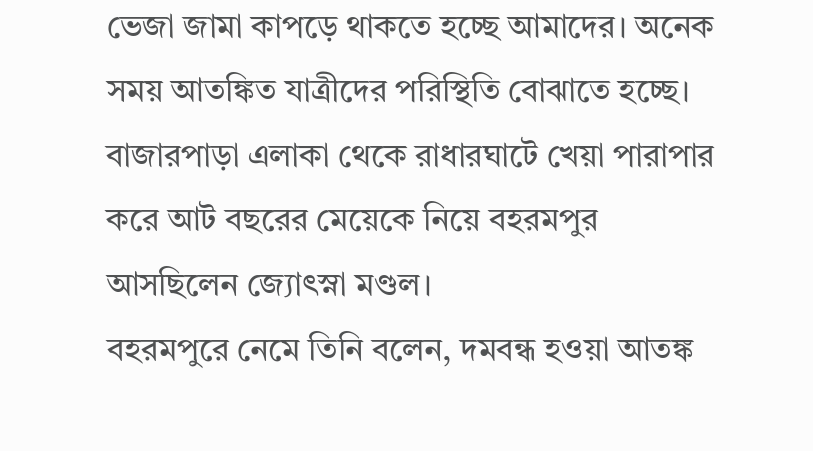ভেজা জামা কাপড়ে থাকতে হচ্ছে আমাদের। অনেক সময় আতঙ্কিত যাত্রীদের পরিস্থিতি বোঝাতে হচ্ছে। বাজারপাড়া এলাকা থেকে রাধারঘাটে খেয়া পারাপার করে আট বছরের মেয়েকে নিয়ে বহরমপুর আসছিলেন জ্যোৎস্না মণ্ডল।
বহরমপুরে নেমে তিনি বলেন, দমবন্ধ হওয়া আতঙ্ক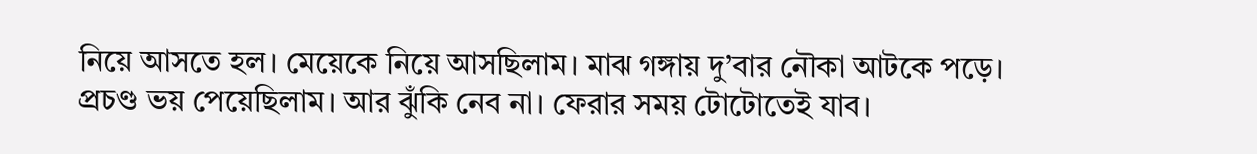নিয়ে আসতে হল। মেয়েকে নিয়ে আসছিলাম। মাঝ গঙ্গায় দু’বার নৌকা আটকে পড়ে। প্রচণ্ড ভয় পেয়েছিলাম। আর ঝুঁকি নেব না। ফেরার সময় টোটোতেই যাব।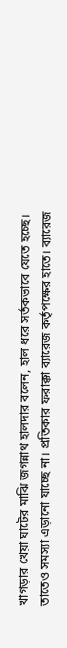খাগড়ার খেয়া ঘাটের মাঝি জগন্নাথ হালদার বলেন, হাল ধরে সর্তকভাবে যেতে হচ্ছে। তাতেও সমস্যা এড়ানো যাচ্ছে না। প্রতিকার ফরাক্কা ব্যারেজ কর্তৃপক্ষের হাতে। ব্যারেজ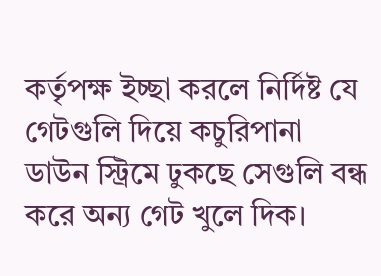কর্তৃপক্ষ ইচ্ছা করলে নির্দিষ্ট যে গেটগুলি দিয়ে কচুরিপানা ডাউন স্ট্রিমে ঢুকছে সেগুলি বন্ধ করে অন্য গেট খুলে দিক।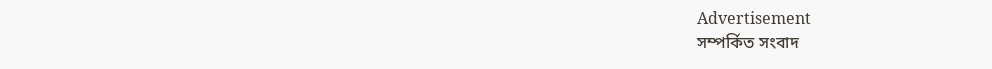Advertisement
সম্পর্কিত সংবাদ